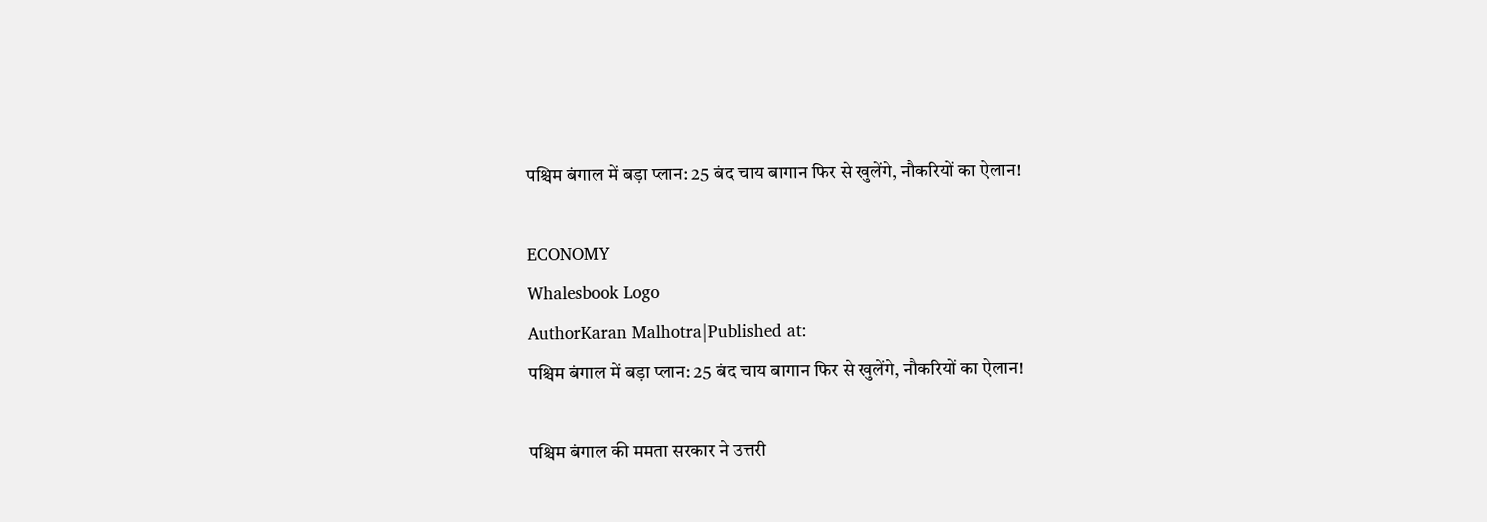पश्चिम बंगाल में बड़ा प्लान: 25 बंद चाय बागान फिर से खुलेंगे, नौकरियों का ऐलान!

ECONOMY
Whalesbook Logo
AuthorKaran Malhotra|Published at:
पश्चिम बंगाल में बड़ा प्लान: 25 बंद चाय बागान फिर से खुलेंगे, नौकरियों का ऐलान!

पश्चिम बंगाल की ममता सरकार ने उत्तरी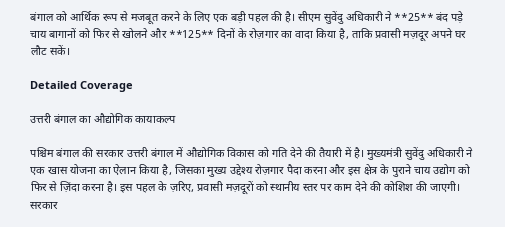बंगाल को आर्थिक रूप से मजबूत करने के लिए एक बड़ी पहल की है। सीएम सुवेंदु अधिकारी ने **25** बंद पड़े चाय बागानों को फिर से खोलने और **125** दिनों के रोज़गार का वादा किया है, ताकि प्रवासी मज़दूर अपने घर लौट सकें।

Detailed Coverage

उत्तरी बंगाल का औद्योगिक कायाकल्प

पश्चिम बंगाल की सरकार उत्तरी बंगाल में औद्योगिक विकास को गति देने की तैयारी में है। मुख्यमंत्री सुवेंदु अधिकारी ने एक खास योजना का ऐलान किया है, जिसका मुख्य उद्देश्य रोज़गार पैदा करना और इस क्षेत्र के पुराने चाय उद्योग को फिर से ज़िंदा करना है। इस पहल के ज़रिए, प्रवासी मज़दूरों को स्थानीय स्तर पर काम देने की कोशिश की जाएगी। सरकार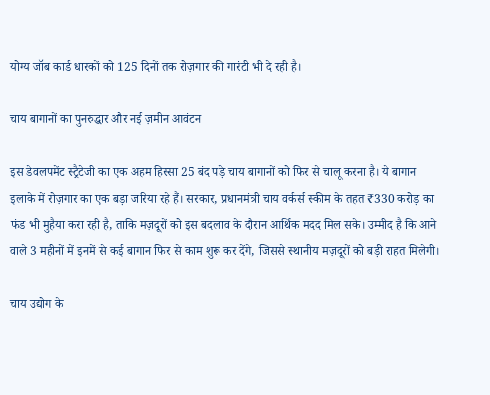योग्य जॉब कार्ड धारकों को 125 दिनों तक रोज़गार की गारंटी भी दे रही है।

चाय बागानों का पुनरुद्धार और नई ज़मीन आवंटन

इस डेवलपमेंट स्ट्रैटेजी का एक अहम हिस्सा 25 बंद पड़े चाय बागानों को फिर से चालू करना है। ये बागान इलाके में रोज़गार का एक बड़ा जरिया रहे हैं। सरकार, प्रधानमंत्री चाय वर्कर्स स्कीम के तहत ₹330 करोड़ का फंड भी मुहैया करा रही है, ताकि मज़दूरों को इस बदलाव के दौरान आर्थिक मदद मिल सके। उम्मीद है कि आने वाले 3 महीनों में इनमें से कई बागान फिर से काम शुरू कर देंगे, जिससे स्थानीय मज़दूरों को बड़ी राहत मिलेगी।

चाय उद्योग के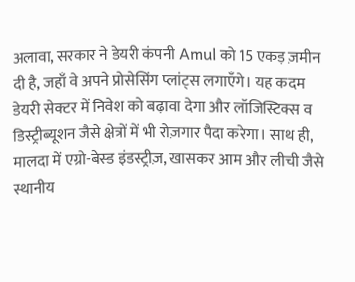अलावा, सरकार ने डेयरी कंपनी Amul को 15 एकड़ ज़मीन दी है, जहाँ वे अपने प्रोसेसिंग प्लांट्स लगाएँगे। यह कदम डेयरी सेक्टर में निवेश को बढ़ावा देगा और लॉजिस्टिक्स व डिस्ट्रीब्यूशन जैसे क्षेत्रों में भी रोज़गार पैदा करेगा। साथ ही, मालदा में एग्रो-बेस्ड इंडस्ट्रीज़, खासकर आम और लीची जैसे स्थानीय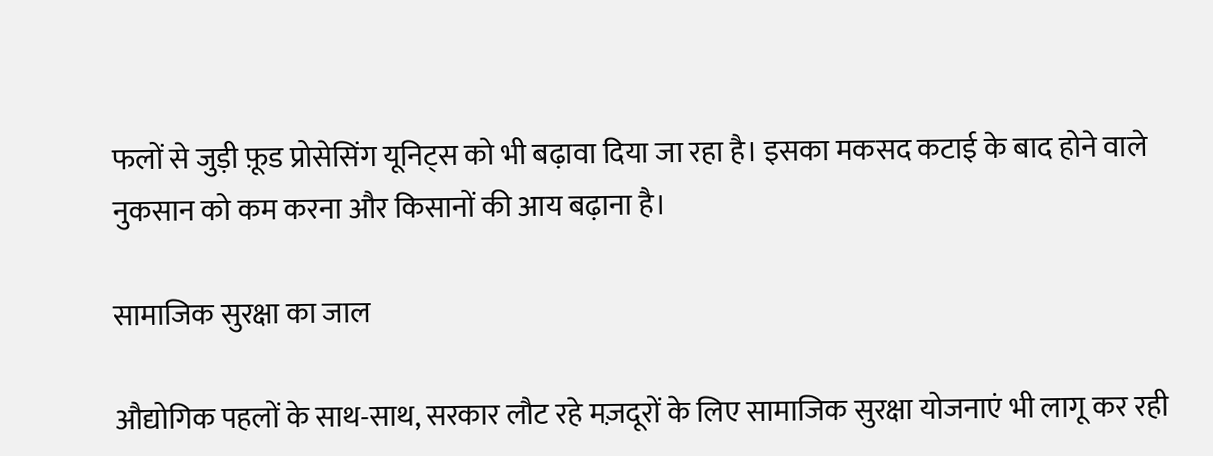फलों से जुड़ी फ़ूड प्रोसेसिंग यूनिट्स को भी बढ़ावा दिया जा रहा है। इसका मकसद कटाई के बाद होने वाले नुकसान को कम करना और किसानों की आय बढ़ाना है।

सामाजिक सुरक्षा का जाल

औद्योगिक पहलों के साथ-साथ, सरकार लौट रहे मज़दूरों के लिए सामाजिक सुरक्षा योजनाएं भी लागू कर रही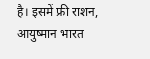है। इसमें फ्री राशन, आयुष्मान भारत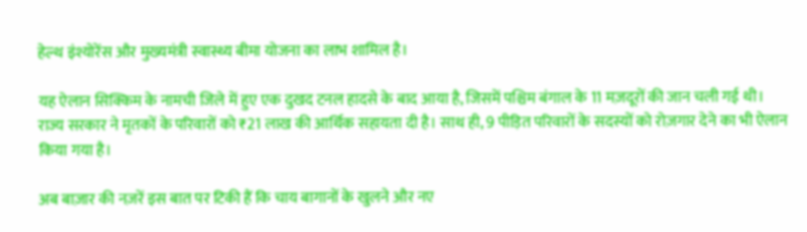हेल्थ इंश्योरेंस और मुख्यमंत्री स्वास्थ्य बीमा योजना का लाभ शामिल है।

यह ऐलान सिक्किम के नामची जिले में हुए एक दुखद टनल हादसे के बाद आया है, जिसमें पश्चिम बंगाल के 11 मज़दूरों की जान चली गई थी। राज्य सरकार ने मृतकों के परिवारों को ₹21 लाख की आर्थिक सहायता दी है। साथ ही, 9 पीड़ित परिवारों के सदस्यों को रोज़गार देने का भी ऐलान किया गया है।

अब बाज़ार की नज़रें इस बात पर टिकी हैं कि चाय बागानों के खुलने और नए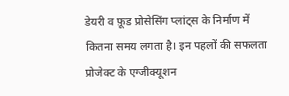डेयरी व फ़ूड प्रोसेसिंग प्लांट्स के निर्माण में कितना समय लगता है। इन पहलों की सफलता प्रोजेक्ट के एग्जीक्यूशन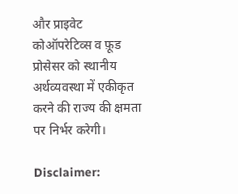और प्राइवेट कोऑपरेटिव्स व फ़ूड प्रोसेसर को स्थानीय अर्थव्यवस्था में एकीकृत करने की राज्य की क्षमता पर निर्भर करेगी।

Disclaimer: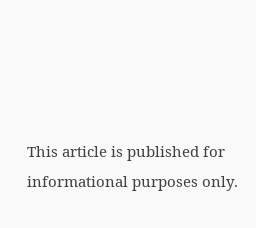This article is published for informational purposes only.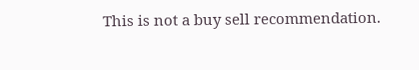This is not a buy sell recommendation.